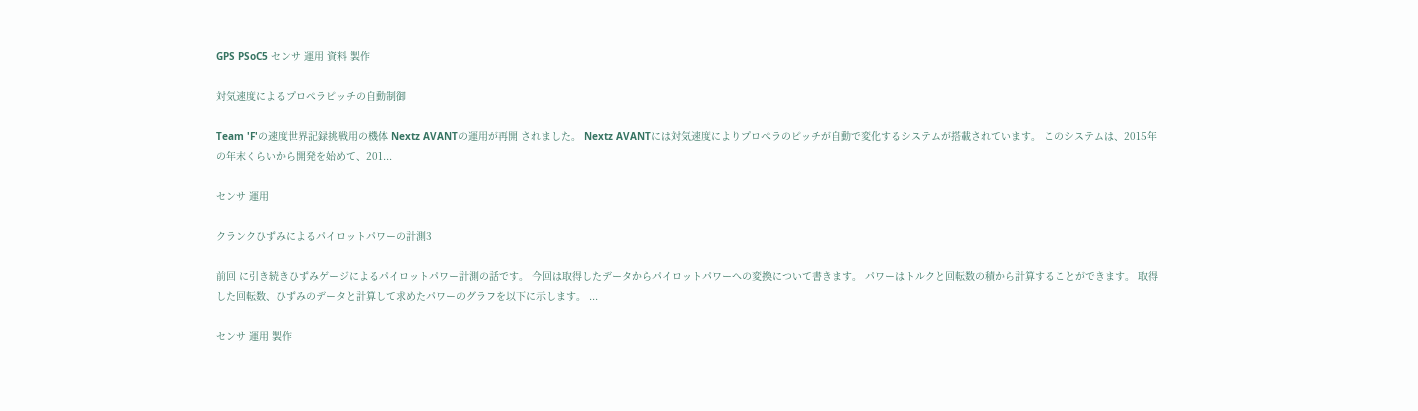GPS PSoC5 センサ 運用 資料 製作

対気速度によるプロペラピッチの自動制御

Team 'F'の速度世界記録挑戦用の機体 Nextz AVANTの運用が再開 されました。 Nextz AVANTには対気速度によりプロペラのピッチが自動で変化するシステムが搭載されています。 このシステムは、2015年の年末くらいから開発を始めて、201...

センサ 運用

クランクひずみによるパイロットパワーの計測3

前回 に引き続きひずみゲージによるパイロットパワー計測の話です。 今回は取得したデータからパイロットパワーへの変換について書きます。 パワーはトルクと回転数の積から計算することができます。 取得した回転数、ひずみのデータと計算して求めたパワーのグラフを以下に示します。 ...

センサ 運用 製作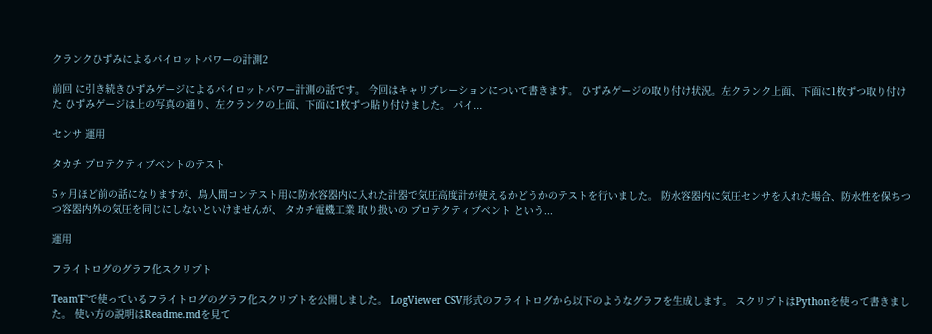クランクひずみによるパイロットパワーの計測2

前回 に引き続きひずみゲージによるパイロットパワー計測の話です。 今回はキャリブレーションについて書きます。 ひずみゲージの取り付け状況。左クランク上面、下面に1枚ずつ取り付けた ひずみゲージは上の写真の通り、左クランクの上面、下面に1枚ずつ貼り付けました。 パイ...

センサ 運用

タカチ プロテクティブベントのテスト

5ヶ月ほど前の話になりますが、鳥人間コンテスト用に防水容器内に入れた計器で気圧高度計が使えるかどうかのテストを行いました。 防水容器内に気圧センサを入れた場合、防水性を保ちつつ容器内外の気圧を同じにしないといけませんが、 タカチ電機工業 取り扱いの プロテクティブベント という...

運用

フライトログのグラフ化スクリプト

Team'F'で使っているフライトログのグラフ化スクリプトを公開しました。 LogViewer CSV形式のフライトログから以下のようなグラフを生成します。 スクリプトはPythonを使って書きました。 使い方の説明はReadme.mdを見て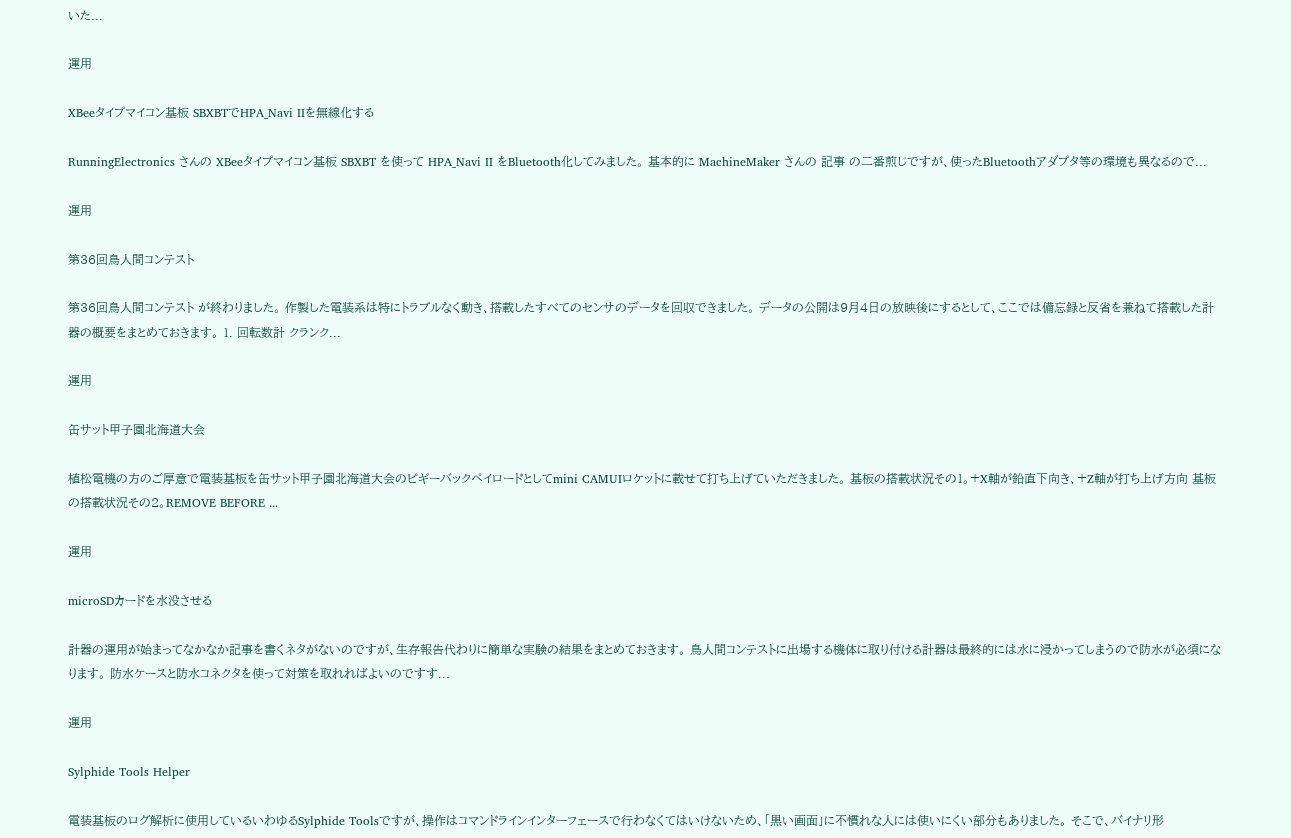いた...

運用

XBeeタイプマイコン基板 SBXBTでHPA_Navi IIを無線化する

RunningElectronics さんの XBeeタイプマイコン基板 SBXBT を使って HPA_Navi II をBluetooth化してみました。 基本的に MachineMaker さんの 記事 の二番煎じですが、使ったBluetoothアダプタ等の環境も異なるので...

運用

第36回鳥人間コンテスト

第36回鳥人間コンテスト が終わりました。 作製した電装系は特にトラブルなく動き、搭載したすべてのセンサのデータを回収できました。 データの公開は9月4日の放映後にするとして、ここでは備忘録と反省を兼ねて搭載した計器の概要をまとめておきます。 1. 回転数計 クランク...

運用

缶サット甲子園北海道大会

植松電機の方のご厚意で電装基板を缶サット甲子園北海道大会のピギーバックペイロードとしてmini CAMUIロケットに載せて打ち上げていただきました。 基板の搭載状況その1。+X軸が鉛直下向き、+Z軸が打ち上げ方向 基板の搭載状況その2。REMOVE BEFORE ...

運用

microSDカードを水没させる

計器の運用が始まってなかなか記事を書くネタがないのですが、生存報告代わりに簡単な実験の結果をまとめておきます。 鳥人間コンテストに出場する機体に取り付ける計器は最終的には水に浸かってしまうので防水が必須になります。 防水ケースと防水コネクタを使って対策を取れればよいのですす...

運用

Sylphide Tools Helper

電装基板のログ解析に使用しているいわゆるSylphide Toolsですが、操作はコマンドラインインターフェースで行わなくてはいけないため、「黒い画面」に不慣れな人には使いにくい部分もありました。 そこで、バイナリ形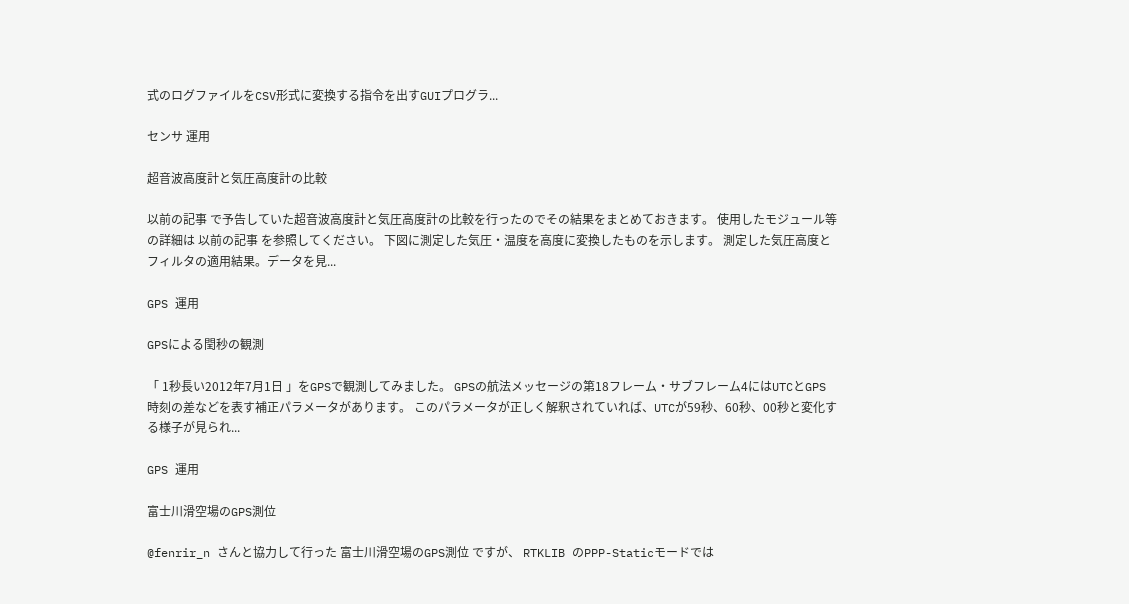式のログファイルをCSV形式に変換する指令を出すGUIプログラ...

センサ 運用

超音波高度計と気圧高度計の比較

以前の記事 で予告していた超音波高度計と気圧高度計の比較を行ったのでその結果をまとめておきます。 使用したモジュール等の詳細は 以前の記事 を参照してください。 下図に測定した気圧・温度を高度に変換したものを示します。 測定した気圧高度とフィルタの適用結果。データを見...

GPS 運用

GPSによる閏秒の観測

「 1秒長い2012年7月1日 」をGPSで観測してみました。 GPSの航法メッセージの第18フレーム・サブフレーム4にはUTCとGPS時刻の差などを表す補正パラメータがあります。 このパラメータが正しく解釈されていれば、UTCが59秒、60秒、00秒と変化する様子が見られ...

GPS 運用

富士川滑空場のGPS測位

@fenrir_n さんと協力して行った 富士川滑空場のGPS測位 ですが、 RTKLIB のPPP-Staticモードでは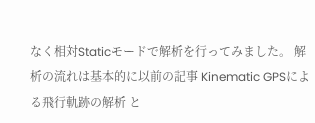なく相対Staticモードで解析を行ってみました。 解析の流れは基本的に以前の記事 Kinematic GPSによる飛行軌跡の解析 と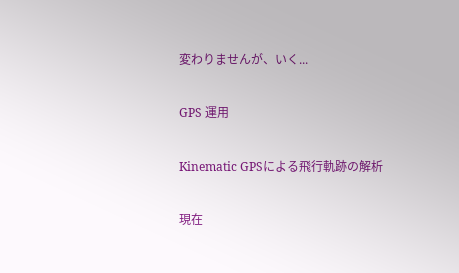変わりませんが、いく...

GPS 運用

Kinematic GPSによる飛行軌跡の解析

現在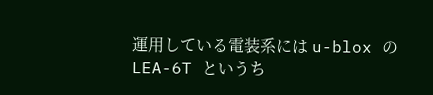運用している電装系には u-blox の LEA-6T というち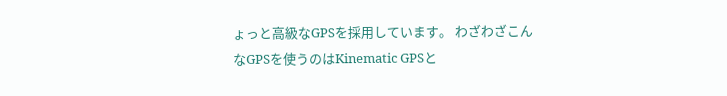ょっと高級なGPSを採用しています。 わざわざこんなGPSを使うのはKinematic GPSと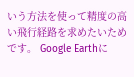いう方法を使って精度の高い飛行経路を求めたいためです。 Google Earthに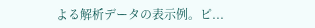よる解析データの表示例。ピ...